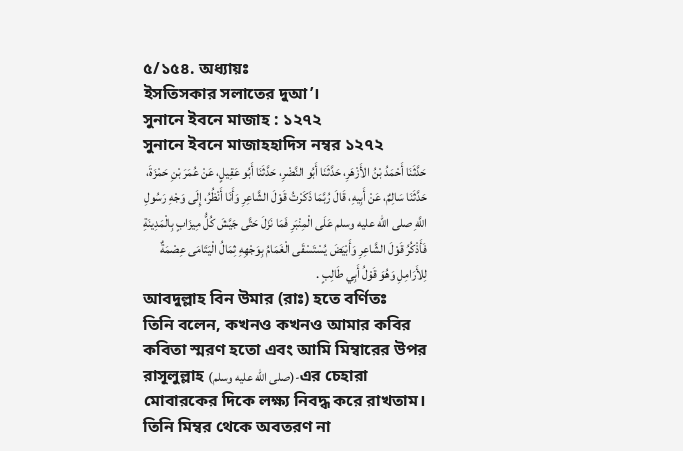৫/১৫৪. অধ্যায়ঃ
ইসতিসকার সলাতের দুআ’।
সুনানে ইবনে মাজাহ : ১২৭২
সুনানে ইবনে মাজাহহাদিস নম্বর ১২৭২
حَدَّثَنَا أَحْمَدُ بْنُ الأَزْهَرِ، حَدَّثَنَا أَبُو النَّضْرِ، حَدَّثَنَا أَبُو عَقِيلٍ، عَنْ عُمَرَ بْنِ حَمْزَةَ، حَدَّثَنَا سَالِمٌ، عَنْ أَبِيهِ، قَالَ رُبَّمَا ذَكَرْتُ قَوْلَ الشَّاعِرِ وَأَنَا أَنْظُرُ، إِلَى وَجْهِ رَسُولِ اللَّهِ صلى الله عليه وسلم عَلَى الْمِنْبَرِ فَمَا نَزَلَ حَتَّى جَيَّشَ كُلُّ مِيزَابٍ بِالْمَدِينَةِ فَأَذْكُرُ قَوْلَ الشَّاعِرِ وَأَبْيَضَ يُسْتَسْقَى الْغَمَامُ بِوَجْهِهِ ثِمَالُ الْيَتَامَى عِصْمَةٌ لِلأَرَامِلِ وَهُوَ قَوْلُ أَبِي طَالِبٍ .
আবদুল্লাহ বিন উমার (রাঃ) হতে বর্ণিতঃ
তিনি বলেন, কখনও কখনও আমার কবির কবিতা স্মরণ হতো এবং আমি মিম্বারের উপর রাসূলুল্লাহ (صلى الله عليه وسلم)-এর চেহারা মোবারকের দিকে লক্ষ্য নিবদ্ধ করে রাখতাম। তিনি মিম্বর থেকে অবতরণ না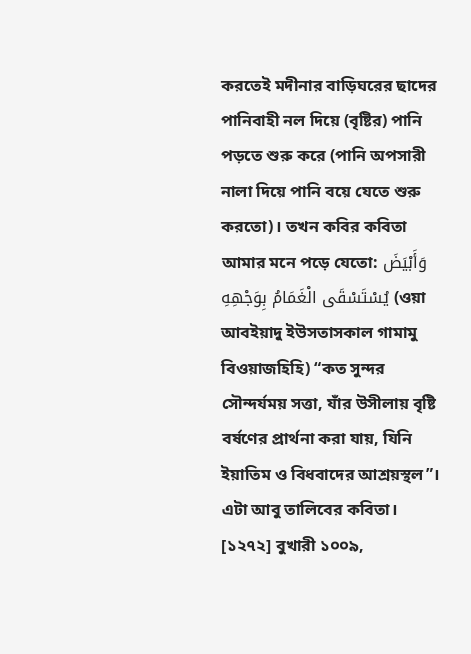করতেই মদীনার বাড়িঘরের ছাদের পানিবাহী নল দিয়ে (বৃষ্টির) পানি পড়তে শুরু করে (পানি অপসারী নালা দিয়ে পানি বয়ে যেতে শুরু করতো)। তখন কবির কবিতা আমার মনে পড়ে যেতো: وَأَبْيَضَ يُسْتَسْقَى الْغَمَامُ بِوَجْهِهِ (ওয়া আবইয়াদু ইউসতাসকাল গামামু বিওয়াজহিহি) “কত সুন্দর সৌন্দর্যময় সত্তা, যাঁর উসীলায় বৃষ্টি বর্ষণের প্রার্থনা করা যায়, যিনি ইয়াতিম ও বিধবাদের আশ্রয়স্থল”। এটা আবু তালিবের কবিতা।
[১২৭২] বুখারী ১০০৯,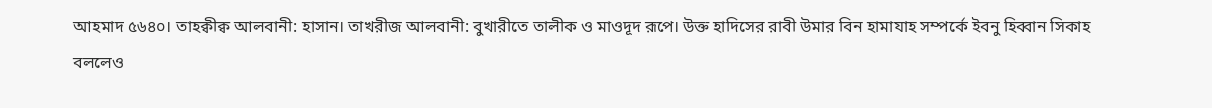আহমাদ ৫৬৪০। তাহক্বীক্ব আলবানী: হাসান। তাখরীজ আলবানী: বুখারীতে তালীক ও মাওদূদ রূপে। উক্ত হাদিসের রাবী উমার বিন হামাযাহ সম্পর্কে ইবনু হিব্বান সিকাহ বললেও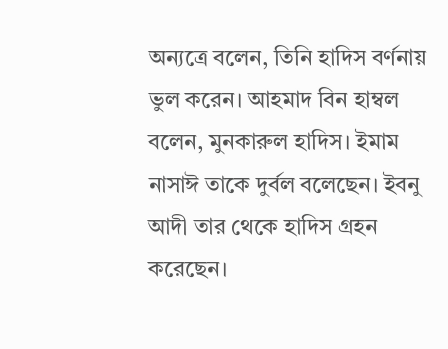অন্যত্রে বলেন, তিনি হাদিস বর্ণনায় ভুল করেন। আহমাদ বিন হাম্বল বলেন, মুনকারুল হাদিস। ইমাম নাসাঈ তাকে দুর্বল বলেছেন। ইবনু আদী তার থেকে হাদিস গ্রহন করেছেন।